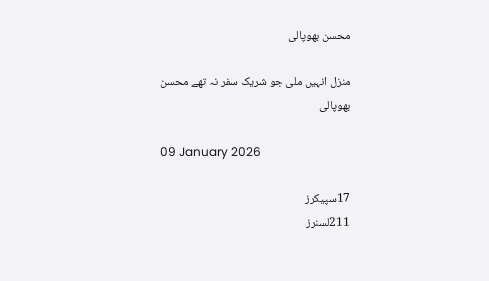محسن بھوپالی

منزل انہیں ملی جو شریک سفر نہ تھے محسن بھوپالی

09 January 2026

17سپیکرز
211لسنرز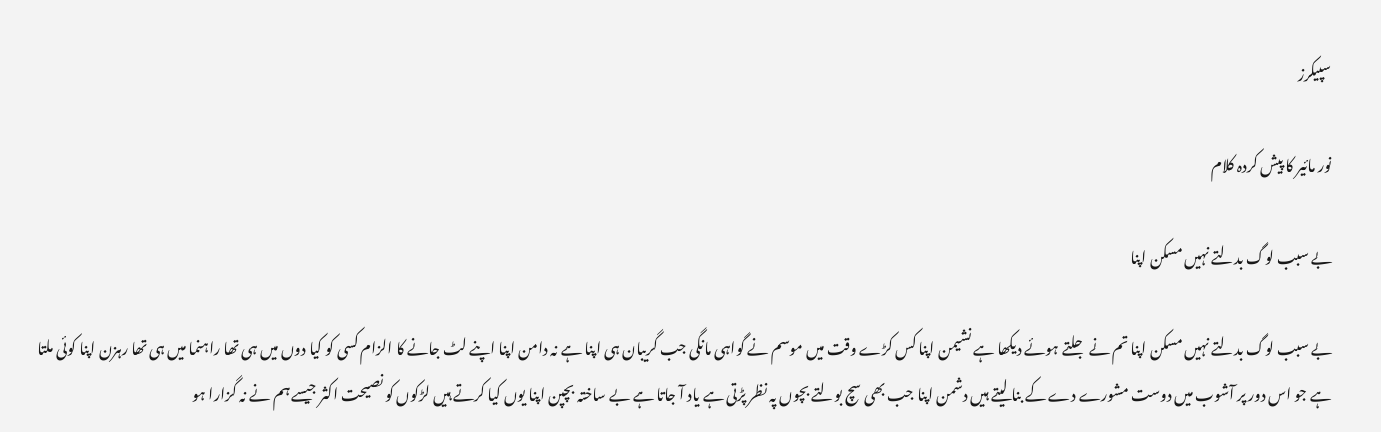سپیکرز

نور مائیر کا پیش کردہ کلام

بے سبب لوگ بدلتے نہیں مسکن اپنا

بے سبب لوگ بدلتے نہیں مسکن اپنا تم نے جلتے ہوئے دیکھا ہے نشیمن اپنا کس کڑے وقت میں موسم نے گواہی مانگی جب گریبان ہی اپنا ہے نہ دامن اپنا اپنے لٹ جانے کا الزام کسی کو کیا دوں میں ہی تھا راہنما میں ہی تھا رہزن اپنا کوئی ملتا ہے جو اس دور پر آشوب میں دوست مشورے دے کے بنا لیتے ہیں دشمن اپنا جب بھی سچ بولتے بچوں پہ نظر پڑتی ہے یاد آ جاتا ہے بے ساختہ بچپن اپنا یوں کیا کرتے ہیں لڑکوں کو نصیحت اکثر جیسے ہم نے نہ گزارا ہو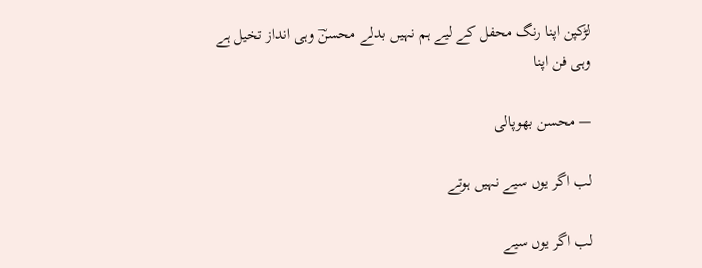لڑکپن اپنا رنگ محفل کے لیے ہم نہیں بدلے محسنؔ وہی انداز تخیل ہے وہی فن اپنا

— محسن بھوپالی

لب اگر یوں سیے نہیں ہوتے

لب اگر یوں سیے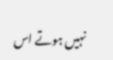نہیں ہوتے اس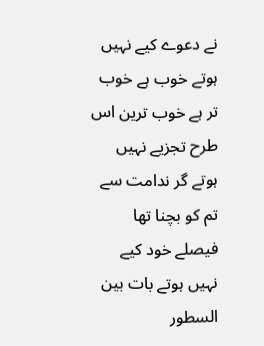نے دعوے کیے نہیں ہوتے خوب ہے خوب تر ہے خوب ترین اس طرح تجزیے نہیں ہوتے گر ندامت سے تم کو بچنا تھا فیصلے خود کیے نہیں ہوتے بات بین السطور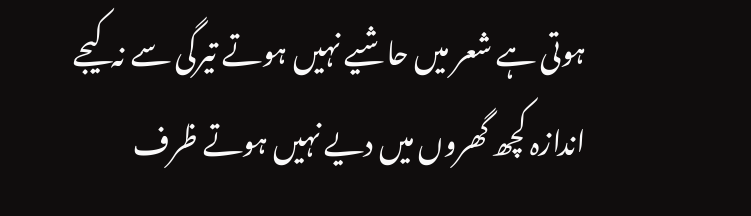ہوتی ہے شعر میں حاشیے نہیں ہوتے تیرگی سے نہ کیجے اندازہ کچھ گھروں میں دیے نہیں ہوتے ظرف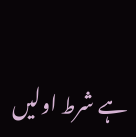ہے شرط اولیں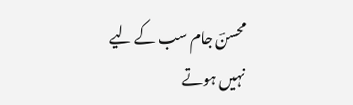محسنؔ جام سب کے لیے نہیں ہوتے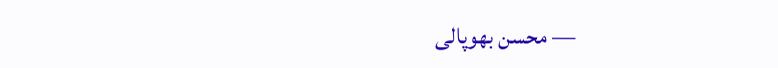— محسن بھوپالی